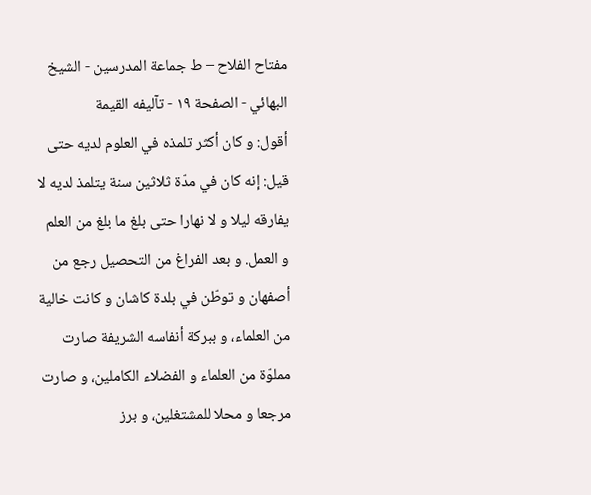مفتاح الفلاح – ط جماعة المدرسين - الشيخ البهائي - الصفحة ١٩ - تآليفه القيمة
أقول: و كان أكثر تلمذه في العلوم لديه حتى قيل: إنه كان في مدّة ثلاثين سنة يتلمذ لديه لا يفارقه ليلا و لا نهارا حتى بلغ ما بلغ من العلم و العمل. و بعد الفراغ من التحصيل رجع من أصفهان و توطّن في بلدة كاشان و كانت خالية من العلماء، و ببركة أنفاسه الشريفة صارت مملوّة من العلماء و الفضلاء الكاملين، و صارت مرجعا و محلا للمشتغلين، و برز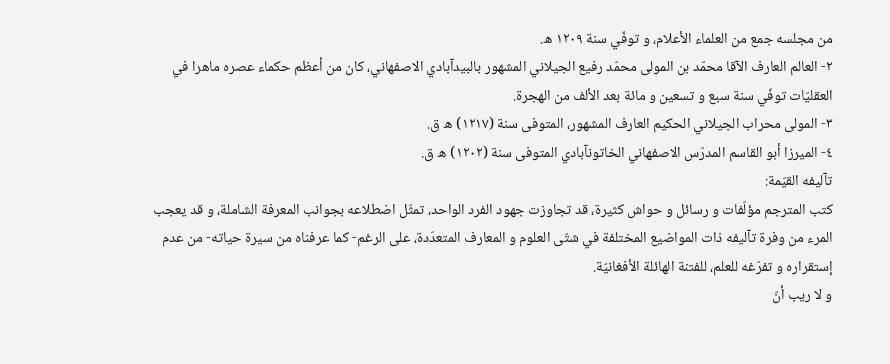من مجلسه جمع من العلماء الأعلام، و توفّي سنة ١٢٠٩ ه.
٢- العالم العارف الآقا محمّد بن المولى محمّد رفيع الجيلاني المشهور بالبيدآبادي الاصفهاني، كان من أعظم حكماء عصره ماهرا في العقليّات توفّي سنة سبع و تسعين و مائة بعد الألف من الهجرة.
٣- المولى محراب الجيلاني الحكيم العارف المشهور، المتوفى سنة (١٢١٧) ه ق.
٤- الميرزا أبو القاسم المدرّس الاصفهاني الخاتونآبادي المتوفى سنة (١٢٠٢) ه ق.
تآليفه القيّمة:
كتب المترجم مؤلّفات و رسائل و حواش كثيرة، قد تجاوزت جهود الفرد الواحد، تمثّل اضطلاعه بجوانب المعرفة الشاملة، و قد يعجب المرء من وفرة تآليفه ذات المواضيع المختلفة في شتّى العلوم و المعارف المتعدّدة، على الرغم- كما عرفناه من سيرة حياته- من عدم إستقراره و تفرّغه للعلم، للفتنة الهائلة الأفغانيّة.
و لا ريب أنّ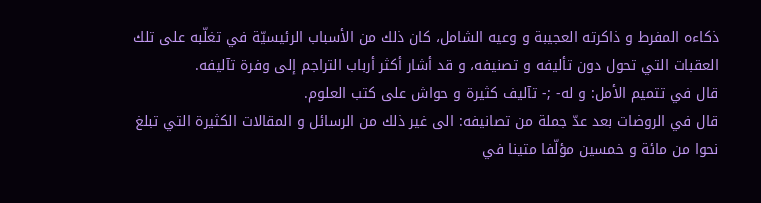ذكاءه المفرط و ذاكرته العجيبة و وعيه الشامل، كان ذلك من الأسباب الرئيسيّة في تغلّبه على تلك العقبات التي تحول دون تأليفه و تصنيفه، و قد أشار أكثر أرباب التراجم إلى وفرة تآليفه.
قال في تتميم الأمل: و له- ;- تآليف كثيرة و حواش على كتب العلوم.
قال في الروضات بعد عدّ جملة من تصانيفه: الى غير ذلك من الرسائل و المقالات الكثيرة التي تبلغ نحوا من مائة و خمسين مؤلّفا متينا في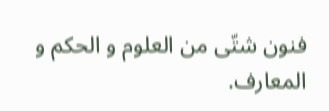فنون شتّى من العلوم و الحكم و المعارف.